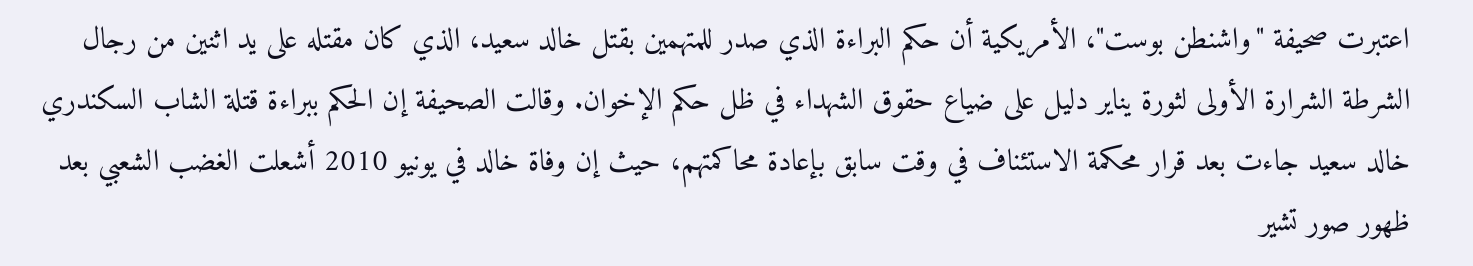اعتبرت صحيفة "واشنطن بوست"، الأمريكية أن حكم البراءة الذي صدر للمتهمين بقتل خالد سعيد، الذي كان مقتله على يد اثنين من رجال الشرطة الشرارة الأولى لثورة يناير دليل على ضياع حقوق الشهداء في ظل حكم الإخوان. وقالت الصحيفة إن الحكم ببراءة قتلة الشاب السكندري خالد سعيد جاءت بعد قرار محكمة الاستئناف في وقت سابق بإعادة محاكمتهم، حيث إن وفاة خالد في يونيو 2010 أشعلت الغضب الشعبي بعد ظهور صور تشير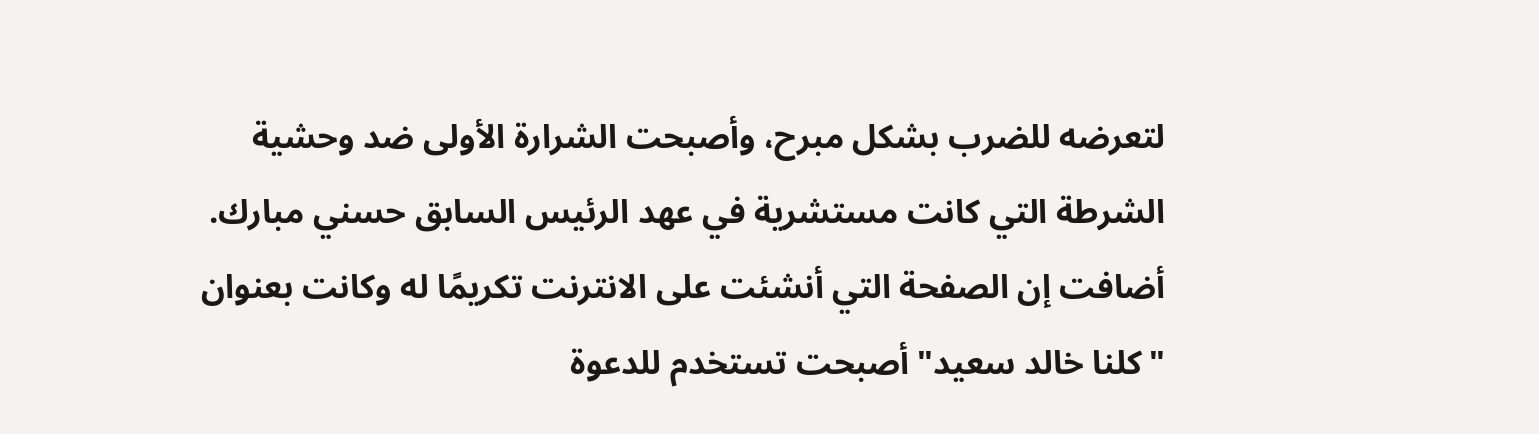لتعرضه للضرب بشكل مبرح، وأصبحت الشرارة الأولى ضد وحشية الشرطة التي كانت مستشرية في عهد الرئيس السابق حسني مبارك. أضافت إن الصفحة التي أنشئت على الانترنت تكريمًا له وكانت بعنوان "كلنا خالد سعيد" أصبحت تستخدم للدعوة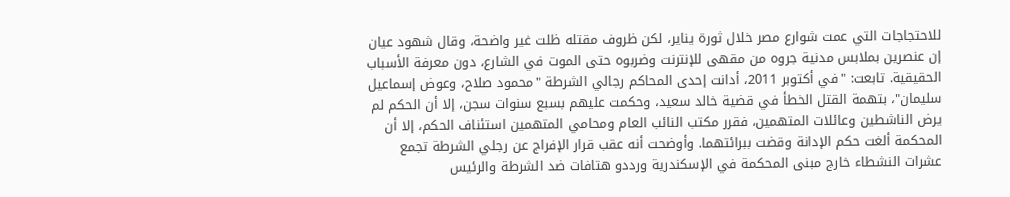للاحتجاجات التي عمت شوارع مصر خلال ثورة يناير، لكن ظروف مقتله ظلت غير واضحة، وقال شهود عيان إن عنصرين بملابس مدنية جروه من مقهى للإنترنت وضربوه حتى الموت في الشارع، دون معرفة الأسباب الحقيقية. تابعت: "في أكتوبر 2011، أدانت إحدى المحاكم رجالي الشرطة "محمود صلاح، وعوض إسماعيل سليمان"، بتهمة القتل الخطأ في قضية خالد سعيد، وحكمت عليهم بسبع سنوات سجن، إلا أن الحكم لم يرض الناشطين وعائلات المتهمين، فقرر مكتب النائب العام ومحامي المتهمين استئناف الحكم، إلا أن المحكمة ألغت حكم الإدانة وقضت ببرائتهما. وأوضحت أنه عقب قرار الإفراج عن رجلي الشرطة تجمع عشرات النشطاء خارج مبنى المحكمة في الإسكندرية ورددو هتافات ضد الشرطة والرئيس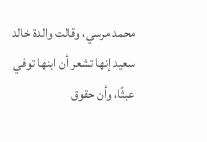محمد مرسي، وقالت والدة خالد سعيد إنها تشعر أن ابنها توفي عبثًا، وأن حقوق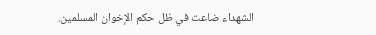الشهداء ضاعت في ظل حكم الإخوان المسلمين.